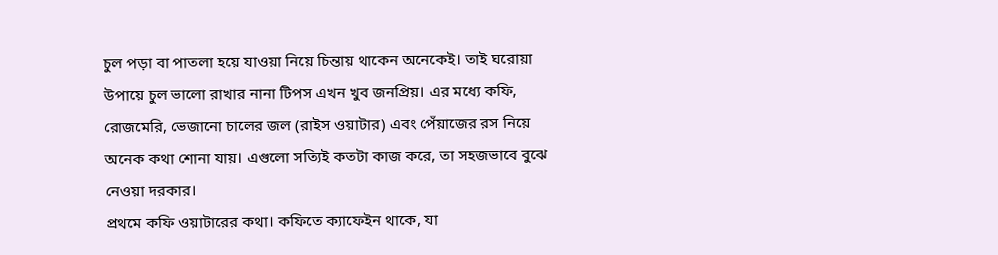চুল পড়া বা পাতলা হয়ে যাওয়া নিয়ে চিন্তায় থাকেন অনেকেই। তাই ঘরোয়া উপায়ে চুল ভালো রাখার নানা টিপস এখন খুব জনপ্রিয়। এর মধ্যে কফি, রোজমেরি, ভেজানো চালের জল (রাইস ওয়াটার) এবং পেঁয়াজের রস নিয়ে অনেক কথা শোনা যায়। এগুলো সত্যিই কতটা কাজ করে, তা সহজভাবে বুঝে নেওয়া দরকার।
প্রথমে কফি ওয়াটারের কথা। কফিতে ক্যাফেইন থাকে, যা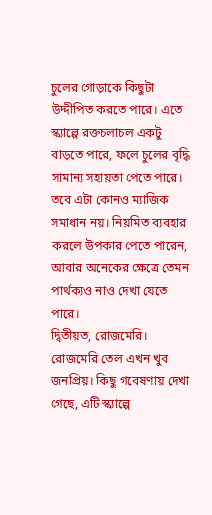চুলের গোড়াকে কিছুটা উদ্দীপিত করতে পারে। এতে স্ক্যাল্পে রক্তচলাচল একটু বাড়তে পারে, ফলে চুলের বৃদ্ধি সামান্য সহায়তা পেতে পারে। তবে এটা কোনও ম্যাজিক সমাধান নয়। নিয়মিত ব্যবহার করলে উপকার পেতে পারেন, আবার অনেকের ক্ষেত্রে তেমন পার্থক্যও নাও দেখা যেতে পারে।
দ্বিতীয়ত, রোজমেরি। রোজমেরি তেল এখন খুব জনপ্রিয়। কিছু গবেষণায় দেখা গেছে, এটি স্ক্যাল্পে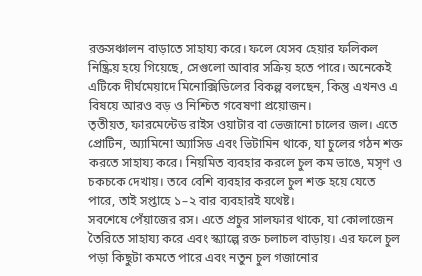রক্তসঞ্চালন বাড়াতে সাহায্য করে। ফলে যেসব হেয়ার ফলিকল নিষ্ক্রিয় হয়ে গিয়েছে, সেগুলো আবার সক্রিয় হতে পারে। অনেকেই এটিকে দীর্ঘমেয়াদে মিনোক্সিডিলের বিকল্প বলছেন, কিন্তু এখনও এ বিষয়ে আরও বড় ও নিশ্চিত গবেষণা প্রয়োজন।
তৃতীয়ত, ফারমেন্টেড রাইস ওয়াটার বা ভেজানো চালের জল। এতে প্রোটিন, অ্যামিনো অ্যাসিড এবং ভিটামিন থাকে, যা চুলের গঠন শক্ত করতে সাহায্য করে। নিয়মিত ব্যবহার করলে চুল কম ভাঙে, মসৃণ ও চকচকে দেখায়। তবে বেশি ব্যবহার করলে চুল শক্ত হয়ে যেতে পারে, তাই সপ্তাহে ১–২ বার ব্যবহারই যথেষ্ট।
সবশেষে পেঁয়াজের রস। এতে প্রচুর সালফার থাকে, যা কোলাজেন তৈরিতে সাহায্য করে এবং স্ক্যাল্পে রক্ত চলাচল বাড়ায়। এর ফলে চুল পড়া কিছুটা কমতে পারে এবং নতুন চুল গজানোর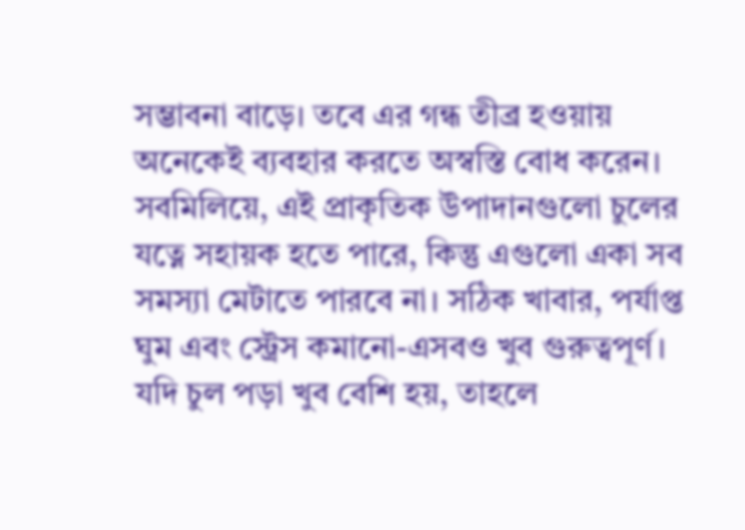সম্ভাবনা বাড়ে। তবে এর গন্ধ তীব্র হওয়ায় অনেকেই ব্যবহার করতে অস্বস্তি বোধ করেন।
সবমিলিয়ে, এই প্রাকৃতিক উপাদানগুলো চুলের যত্নে সহায়ক হতে পারে, কিন্তু এগুলো একা সব সমস্যা মেটাতে পারবে না। সঠিক খাবার, পর্যাপ্ত ঘুম এবং স্ট্রেস কমানো-এসবও খুব গুরুত্বপূর্ণ। যদি চুল পড়া খুব বেশি হয়, তাহলে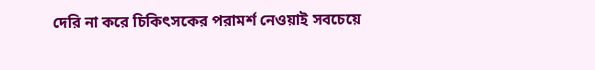দেরি না করে চিকিৎসকের পরামর্শ নেওয়াই সবচেয়ে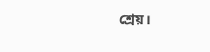শ্রেয়।